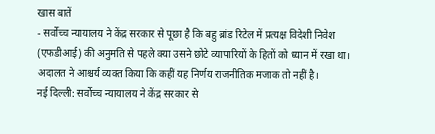खास बातें
- सर्वोच्च न्यायालय ने केंद्र सरकार से पूछा है कि बहु ब्रांड रिटेल में प्रत्यक्ष विदेशी निवेश (एफडीआई) की अनुमति से पहले क्या उसने छोटे व्यापारियों के हितों को ध्यान में रखा था। अदालत ने आश्चर्य व्यक्त किया कि कहीं यह निर्णय राजनीतिक मजाक तो नहीं है।
नई दिल्ली: सर्वोच्च न्यायालय ने केंद्र सरकार से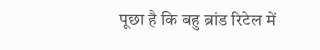पूछा है कि बहु ब्रांड रिटेल में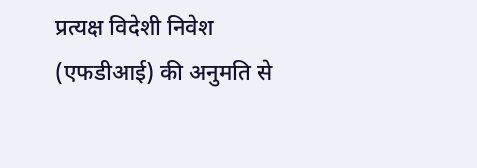प्रत्यक्ष विदेशी निवेश (एफडीआई) की अनुमति से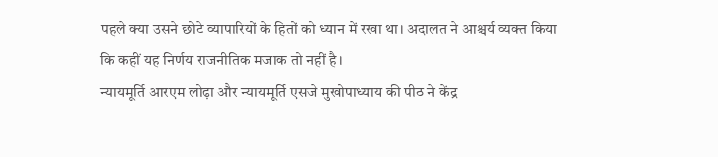पहले क्या उसने छोटे व्यापारियों के हितों को ध्यान में रखा था। अदालत ने आश्चर्य व्यक्त किया कि कहीं यह निर्णय राजनीतिक मजाक तो नहीं है।
न्यायमूर्ति आरएम लोढ़ा और न्यायमूर्ति एसजे मुखोपाध्याय की पीठ ने केंद्र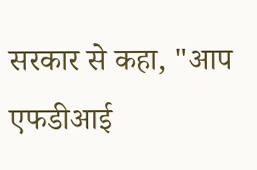सरकार से कहा, "आप एफडीआई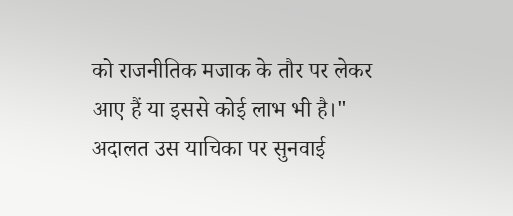को राजनीतिक मजाक के तौर पर लेकर आए हैं या इससे कोई लाभ भी है।"
अदालत उस याचिका पर सुनवाई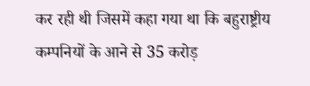कर रही थी जिसमें कहा गया था कि बहुराष्ट्रीय कम्पनियों के आने से 35 करोड़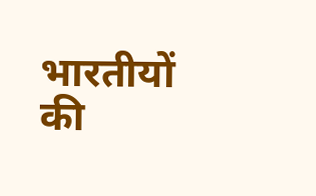भारतीयों की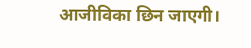आजीविका छिन जाएगी।